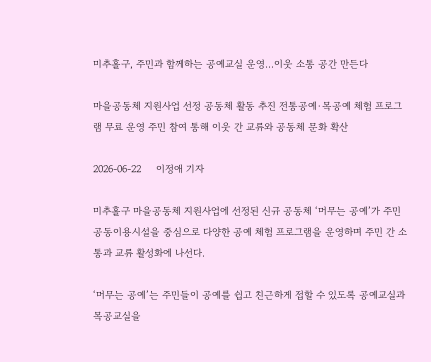미추홀구, 주민과 함께하는 공예교실 운영…이웃 소통 공간 만든다

마을공동체 지원사업 선정 공동체 활동 추진 전통공예·목공예 체험 프로그램 무료 운영 주민 참여 통해 이웃 간 교류와 공동체 문화 확산

2026-06-22     이정애 기자

미추홀구 마을공동체 지원사업에 선정된 신규 공동체 ‘머무는 공예’가 주민공동이용시설을 중심으로 다양한 공예 체험 프로그램을 운영하며 주민 간 소통과 교류 활성화에 나선다.

‘머무는 공예’는 주민들이 공예를 쉽고 친근하게 접할 수 있도록 공예교실과 목공교실을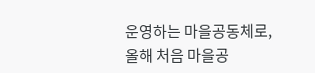운영하는 마을공동체로, 올해 처음 마을공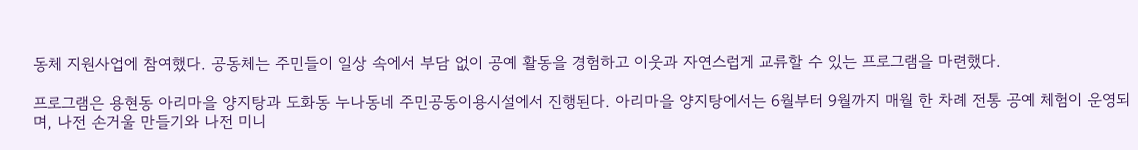동체 지원사업에 참여했다. 공동체는 주민들이 일상 속에서 부담 없이 공예 활동을 경험하고 이웃과 자연스럽게 교류할 수 있는 프로그램을 마련했다.

프로그램은 용현동 아리마을 양지탕과 도화동 누나동네 주민공동이용시설에서 진행된다. 아리마을 양지탕에서는 6월부터 9월까지 매월 한 차례 전통 공예 체험이 운영되며, 나전 손거울 만들기와 나전 미니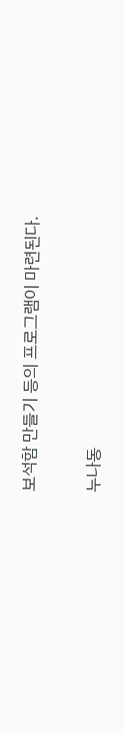보석함 만들기 등의 프로그램이 마련된다.

누나동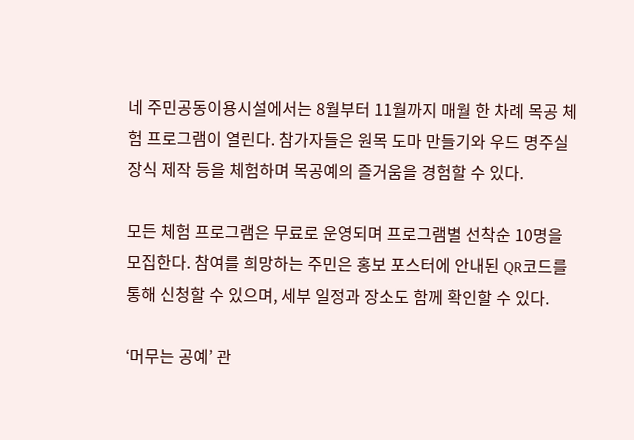네 주민공동이용시설에서는 8월부터 11월까지 매월 한 차례 목공 체험 프로그램이 열린다. 참가자들은 원목 도마 만들기와 우드 명주실 장식 제작 등을 체험하며 목공예의 즐거움을 경험할 수 있다.

모든 체험 프로그램은 무료로 운영되며 프로그램별 선착순 10명을 모집한다. 참여를 희망하는 주민은 홍보 포스터에 안내된 QR코드를 통해 신청할 수 있으며, 세부 일정과 장소도 함께 확인할 수 있다.

‘머무는 공예’ 관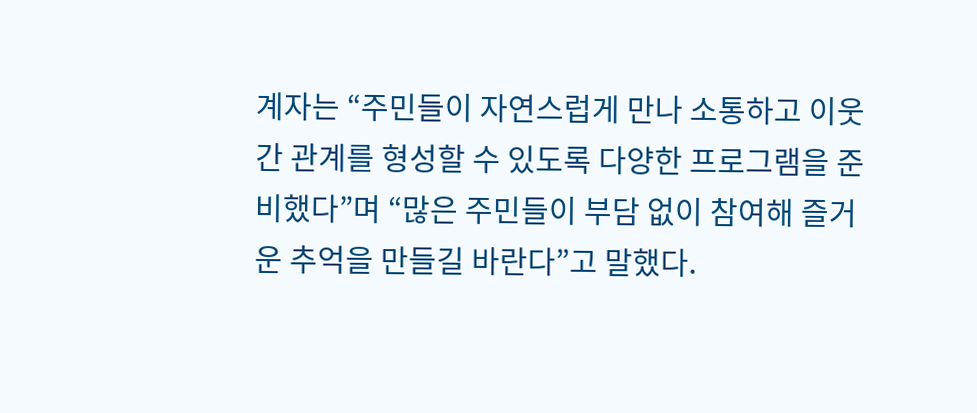계자는 “주민들이 자연스럽게 만나 소통하고 이웃 간 관계를 형성할 수 있도록 다양한 프로그램을 준비했다”며 “많은 주민들이 부담 없이 참여해 즐거운 추억을 만들길 바란다”고 말했다.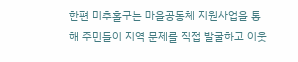한편 미추홀구는 마을공동체 지원사업을 통해 주민들이 지역 문제를 직접 발굴하고 이웃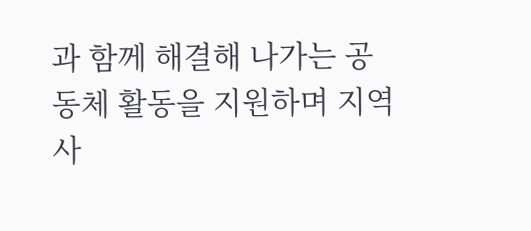과 함께 해결해 나가는 공동체 활동을 지원하며 지역사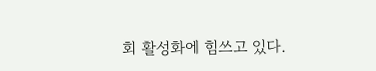회 활성화에 힘쓰고 있다.